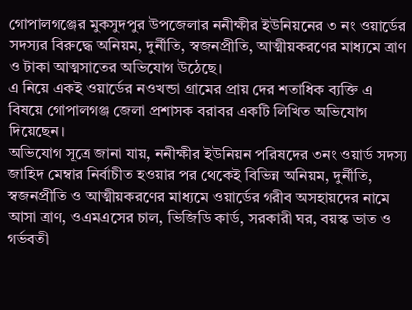গোপালগঞ্জের মুকসুদপুর উপজেলার ননীক্ষীর ইউনিয়নের ৩ নং ওয়ার্ডের সদস্যর বিরুদ্ধে অনিয়ম, দুর্নীতি, স্বজনপ্রীতি, আত্মীয়করণের মাধ্যমে ত্রাণ ও টাকা আত্মসাতের অভিযোগ উঠেছে।
এ নিয়ে একই ওয়ার্ডের নওখন্ডা গ্রামের প্রায় দের শতাধিক ব্যক্তি এ বিষয়ে গোপালগঞ্জ জেলা প্রশাসক বরাবর একটি লিখিত অভিযোগ দিয়েছেন।
অভিযোগ সূত্রে জানা যায়, ননীক্ষীর ইউনিয়ন পরিষদের ৩নং ওয়ার্ড সদস্য জাহিদ মেম্বার নির্বাচীত হওয়ার পর থেকেই বিভিন্ন অনিয়ম, দুর্নীতি, স্বজনপ্রীতি ও আত্মীয়করণের মাধ্যমে ওয়ার্ডের গরীব অসহায়দের নামে আসা ত্রাণ, ওএমএসের চাল, ভিজিডি কার্ড, সরকারী ঘর, বয়স্ক ভাত ও গর্ভবতী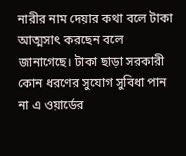নারীর নাম দেয়ার কথা বলে টাকা আত্মসাৎ করছেন বলে জানাগেছে। টাকা ছাড়া সরকারী কোন ধরণের সুযোগ সুবিধা পান না এ ওয়ার্ডের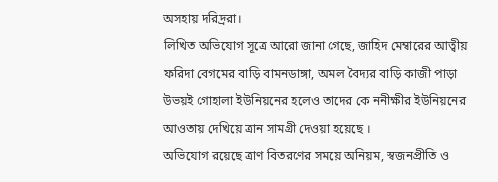অসহায় দরিদ্ররা।
লিখিত অভিযোগ সূত্রে আরো জানা গেছে, জাহিদ মেম্বারের আত্বীয় ফরিদা বেগমের বাড়ি বামনডাঙ্গা, অমল বৈদ্যর বাড়ি কাজী পাড়া উভয়ই গোহালা ইউনিয়নের হলেও তাদের কে ননীক্ষীর ইউনিয়নের আওতায় দেখিয়ে ত্রান সামগ্রী দেওয়া হয়েছে ।
অভিযোগ রয়েছে ত্রাণ বিতরণের সময়ে অনিয়ম, স্বজনপ্রীতি ও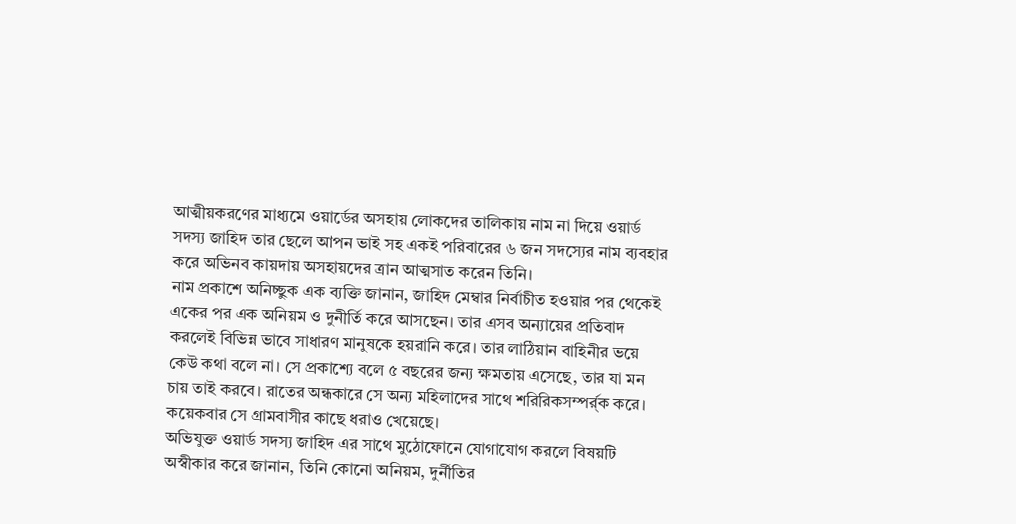আত্মীয়করণের মাধ্যমে ওয়ার্ডের অসহায় লোকদের তালিকায় নাম না দিয়ে ওয়ার্ড সদস্য জাহিদ তার ছেলে আপন ভাই সহ একই পরিবারের ৬ জন সদস্যের নাম ব্যবহার করে অভিনব কায়দায় অসহায়দের ত্রান আত্মসাত করেন তিনি।
নাম প্রকাশে অনিচ্ছুক এক ব্যক্তি জানান, জাহিদ মেম্বার নির্বাচীত হওয়ার পর থেকেই একের পর এক অনিয়ম ও দুনীর্তি করে আসছেন। তার এসব অন্যায়ের প্রতিবাদ করলেই বিভিন্ন ভাবে সাধারণ মানুষকে হয়রানি করে। তার লাঠিয়ান বাহিনীর ভয়ে কেউ কথা বলে না। সে প্রকাশ্যে বলে ৫ বছরের জন্য ক্ষমতায় এসেছে, তার যা মন চায় তাই করবে। রাতের অন্ধকারে সে অন্য মহিলাদের সাথে শরিরিকসম্পর্র্ক করে। কয়েকবার সে গ্রামবাসীর কাছে ধরাও খেয়েছে।
অভিযুক্ত ওয়ার্ড সদস্য জাহিদ এর সাথে মুঠোফোনে যোগাযোগ করলে বিষয়টি অস্বীকার করে জানান, তিনি কোনো অনিয়ম, দুর্নীতির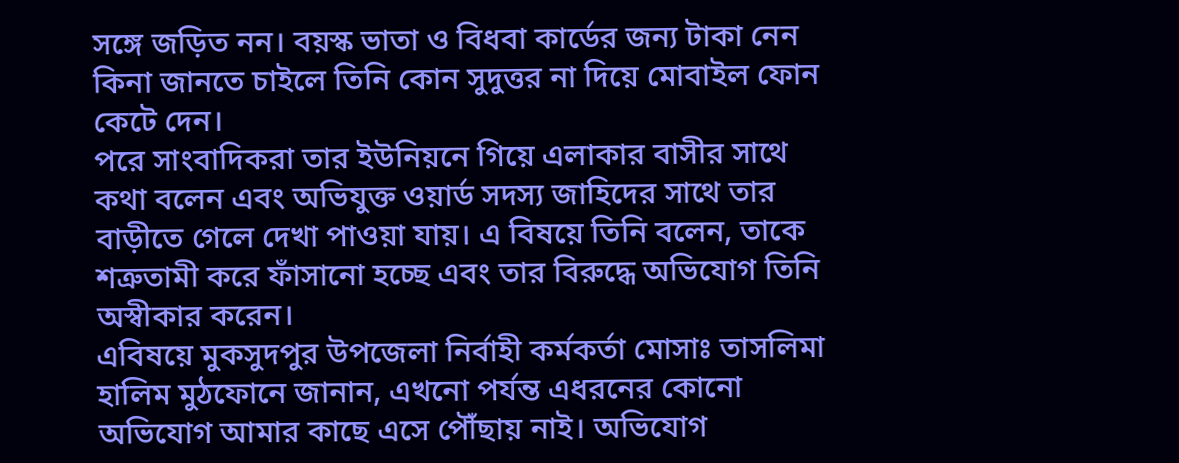সঙ্গে জড়িত নন। বয়স্ক ভাতা ও বিধবা কার্ডের জন্য টাকা নেন কিনা জানতে চাইলে তিনি কোন সুদুত্তর না দিয়ে মোবাইল ফোন কেটে দেন।
পরে সাংবাদিকরা তার ইউনিয়নে গিয়ে এলাকার বাসীর সাথে কথা বলেন এবং অভিযুক্ত ওয়ার্ড সদস্য জাহিদের সাথে তার বাড়ীতে গেলে দেখা পাওয়া যায়। এ বিষয়ে তিনি বলেন, তাকে শত্রুতামী করে ফাঁসানো হচ্ছে এবং তার বিরুদ্ধে অভিযোগ তিনি অস্বীকার করেন।
এবিষয়ে মুকসুদপুর উপজেলা নির্বাহী কর্মকর্তা মোসাঃ তাসলিমা হালিম মুঠফোনে জানান, এখনো পর্যন্ত এধরনের কোনো অভিযোগ আমার কাছে এসে পৌঁছায় নাই। অভিযোগ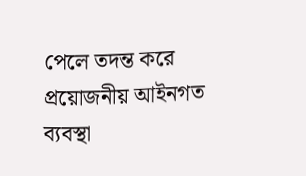পেলে তদন্ত করে প্রয়োজনীয় আইনগত ব্যবস্থা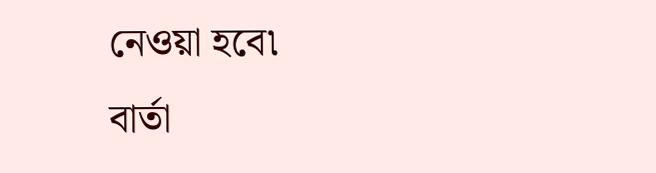নেওয়া হবে৷
বার্তা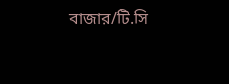বাজার/টি.সি